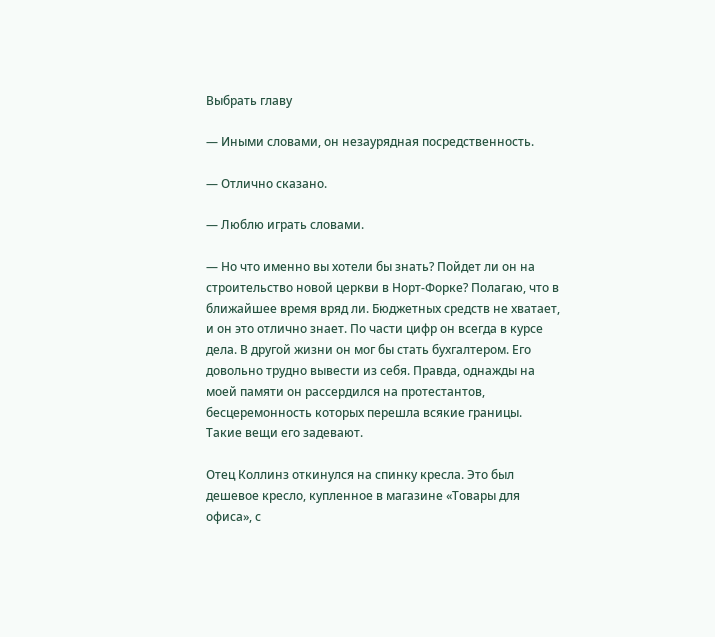Выбрать главу

— Иными словами, он незаурядная посредственность.

— Отлично сказано.

— Люблю играть словами.

— Но что именно вы хотели бы знать? Пойдет ли он на строительство новой церкви в Норт-Форке? Полагаю, что в ближайшее время вряд ли. Бюджетных средств не хватает, и он это отлично знает. По части цифр он всегда в курсе дела. В другой жизни он мог бы стать бухгалтером. Его довольно трудно вывести из себя. Правда, однажды на моей памяти он рассердился на протестантов, бесцеремонность которых перешла всякие границы. Такие вещи его задевают.

Отец Коллинз откинулся на спинку кресла. Это был дешевое кресло, купленное в магазине «Товары для офиса», с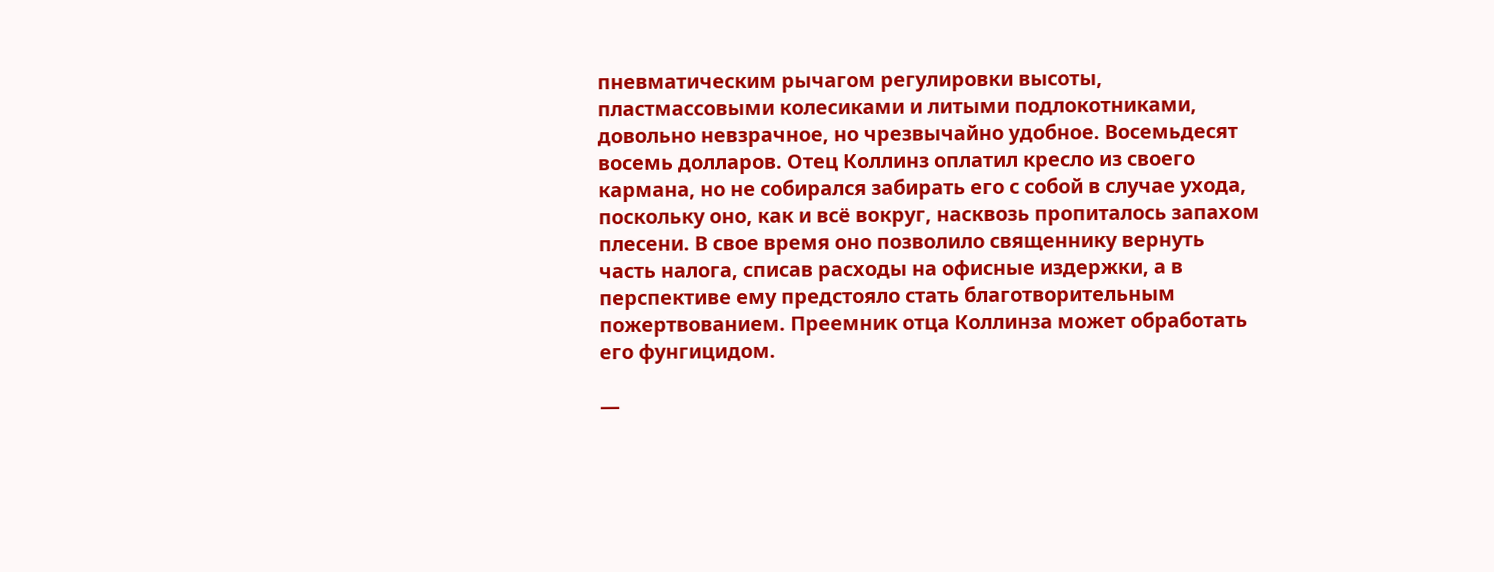пневматическим рычагом регулировки высоты, пластмассовыми колесиками и литыми подлокотниками, довольно невзрачное, но чрезвычайно удобное. Восемьдесят восемь долларов. Отец Коллинз оплатил кресло из своего кармана, но не собирался забирать его с собой в случае ухода, поскольку оно, как и всё вокруг, насквозь пропиталось запахом плесени. В свое время оно позволило священнику вернуть часть налога, списав расходы на офисные издержки, а в перспективе ему предстояло стать благотворительным пожертвованием. Преемник отца Коллинза может обработать его фунгицидом.

—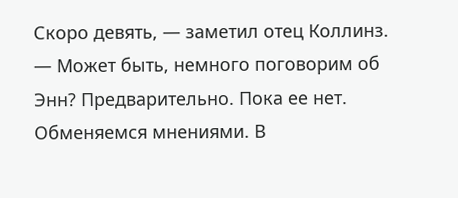Скоро девять, — заметил отец Коллинз. — Может быть, немного поговорим об Энн? Предварительно. Пока ее нет. Обменяемся мнениями. В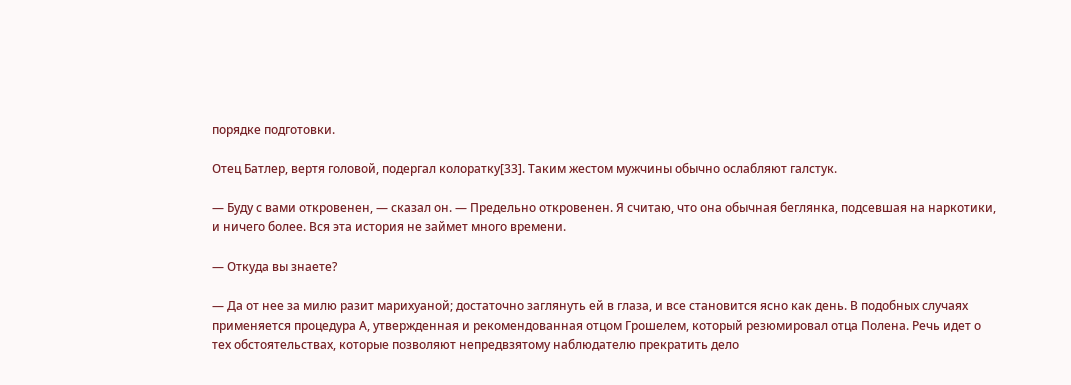порядке подготовки.

Отец Батлер, вертя головой, подергал колоратку[33]. Таким жестом мужчины обычно ослабляют галстук.

— Буду с вами откровенен, — сказал он. — Предельно откровенен. Я считаю, что она обычная беглянка, подсевшая на наркотики, и ничего более. Вся эта история не займет много времени.

— Откуда вы знаете?

— Да от нее за милю разит марихуаной; достаточно заглянуть ей в глаза, и все становится ясно как день. В подобных случаях применяется процедура А, утвержденная и рекомендованная отцом Грошелем, который резюмировал отца Полена. Речь идет о тех обстоятельствах, которые позволяют непредвзятому наблюдателю прекратить дело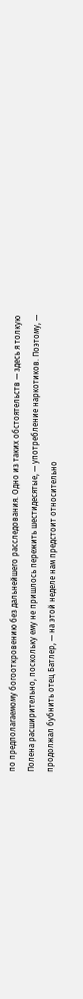по предполагаемому богооткровению без дальнейшего расследования. Одно из таких обстоятельств — здесь я толкую Полена расширительно, поскольку ему не пришлось пережить шестидесятые, — употребление наркотиков. Поэтому, — продолжал бубнить отец Батлер, — на этой неделе нам предстоит относительно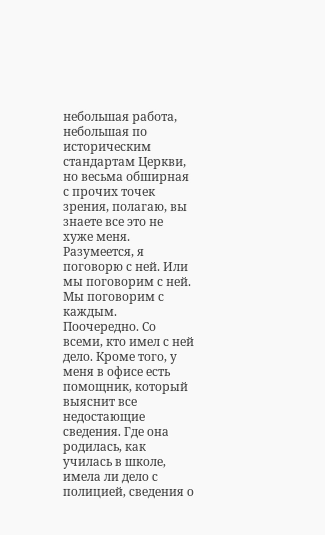небольшая работа, небольшая по историческим стандартам Церкви, но весьма обширная с прочих точек зрения, полагаю, вы знаете все это не хуже меня. Разумеется, я поговорю с ней. Или мы поговорим с ней. Мы поговорим с каждым. Поочередно. Со всеми, кто имел с ней дело. Кроме того, у меня в офисе есть помощник, который выяснит все недостающие сведения. Где она родилась, как училась в школе, имела ли дело с полицией, сведения о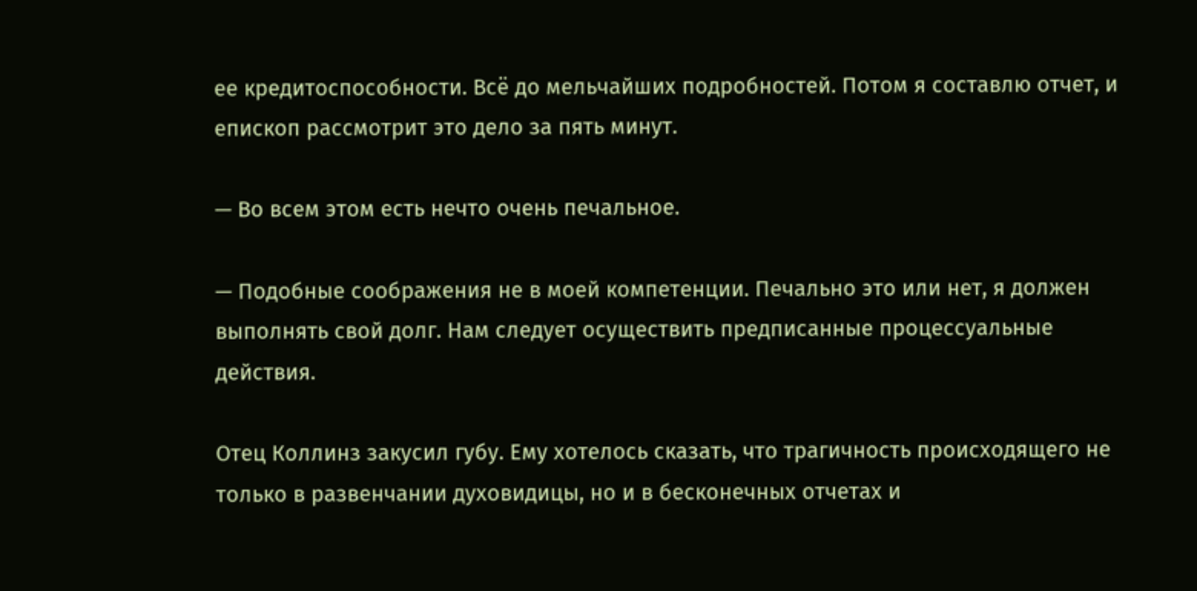ее кредитоспособности. Всё до мельчайших подробностей. Потом я составлю отчет, и епископ рассмотрит это дело за пять минут.

— Во всем этом есть нечто очень печальное.

— Подобные соображения не в моей компетенции. Печально это или нет, я должен выполнять свой долг. Нам следует осуществить предписанные процессуальные действия.

Отец Коллинз закусил губу. Ему хотелось сказать, что трагичность происходящего не только в развенчании духовидицы, но и в бесконечных отчетах и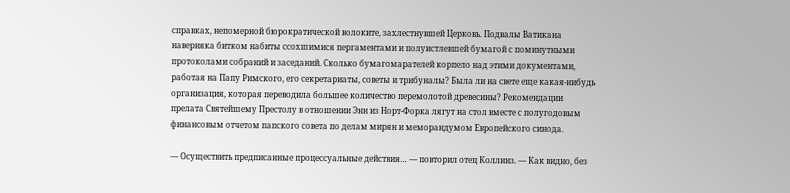справках, непомерной бюрократической волоките, захлестнувшей Церковь. Подвалы Ватикана наверняка битком набиты ссохшимися пергаментами и полуистлевшей бумагой с поминутными протоколами собраний и заседаний. Сколько бумагомарателей корпело над этими документами, работая на Папу Римского, его секретариаты, советы и трибуналы? Была ли на свете еще какая-нибудь организация, которая переводила большее количество перемолотой древесины? Рекомендации прелата Святейшему Престолу в отношении Энн из Норт-Форка лягут на стол вместе с полугодовым финансовым отчетом папского совета по делам мирян и меморандумом Европейского синода.

— Осуществить предписанные процессуальные действия… — повторил отец Коллинз. — Как видно, без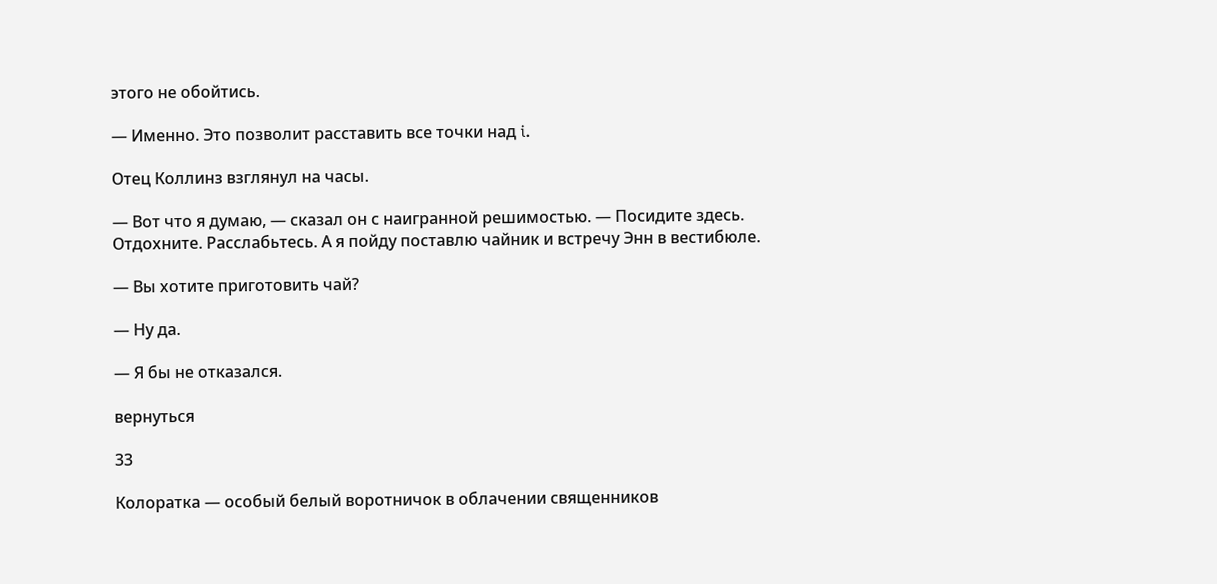этого не обойтись.

— Именно. Это позволит расставить все точки над i.

Отец Коллинз взглянул на часы.

— Вот что я думаю, — сказал он с наигранной решимостью. — Посидите здесь. Отдохните. Расслабьтесь. А я пойду поставлю чайник и встречу Энн в вестибюле.

— Вы хотите приготовить чай?

— Ну да.

— Я бы не отказался.

вернуться

33

Колоратка — особый белый воротничок в облачении священников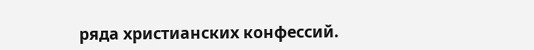ряда христианских конфессий.